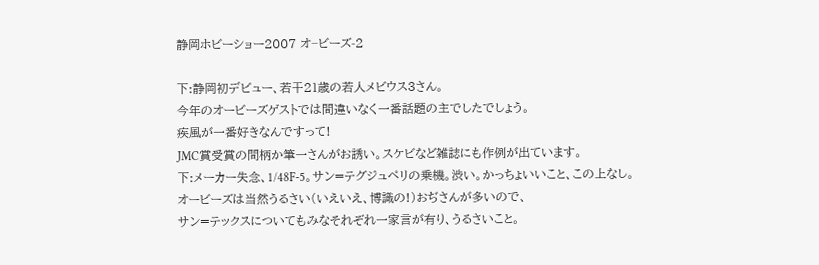静岡ホビーショー2007 オ−ビーズ-2

下:静岡初デビュー、若干21歳の若人メビウス3さん。
今年のオービーズゲストでは間違いなく一番話題の主でしたでしょう。
疾風が一番好きなんですって!
JMC賞受賞の間柄か筆一さんがお誘い。スケビなど雑誌にも作例が出ています。
下:メーカー失念、1/48F-5。サン=テグジュペリの乗機。渋い。かっちょいいこと、この上なし。
オービーズは当然うるさい(いえいえ、博識の!)おぢさんが多いので、
サン=テックスについてもみなそれぞれ一家言が有り、うるさいこと。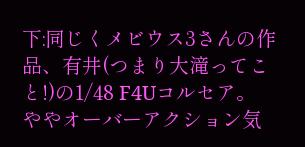下:同じくメビウス3さんの作品、有井(つまり大滝ってこと!)の1/48 F4Uコルセア。
ややオーバーアクション気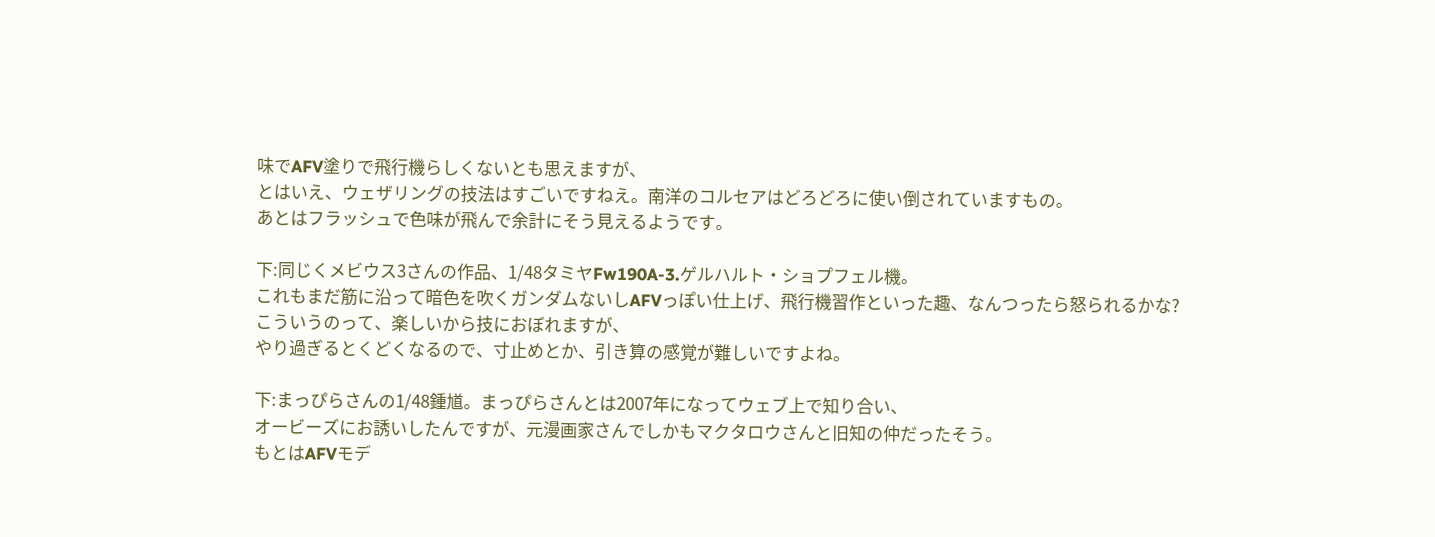味でAFV塗りで飛行機らしくないとも思えますが、
とはいえ、ウェザリングの技法はすごいですねえ。南洋のコルセアはどろどろに使い倒されていますもの。
あとはフラッシュで色味が飛んで余計にそう見えるようです。

下:同じくメビウス3さんの作品、1/48タミヤFw190A-3.ゲルハルト・ショプフェル機。
これもまだ筋に沿って暗色を吹くガンダムないしAFVっぽい仕上げ、飛行機習作といった趣、なんつったら怒られるかな?
こういうのって、楽しいから技におぼれますが、
やり過ぎるとくどくなるので、寸止めとか、引き算の感覚が難しいですよね。

下:まっぴらさんの1/48鍾馗。まっぴらさんとは2007年になってウェブ上で知り合い、
オービーズにお誘いしたんですが、元漫画家さんでしかもマクタロウさんと旧知の仲だったそう。
もとはAFVモデ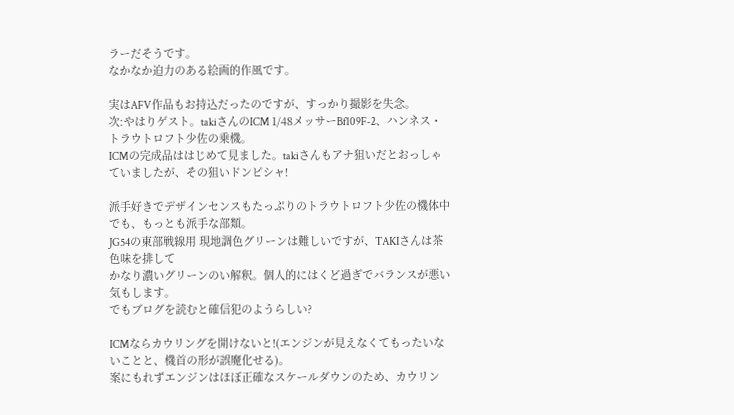ラーだそうです。
なかなか迫力のある絵画的作風です。

実はAFV作品もお持込だったのですが、すっかり撮影を失念。
次:やはりゲスト。takiさんのICM 1/48メッサーBf109F-2、ハンネス・トラウトロフト少佐の乗機。
ICMの完成品ははじめて見ました。takiさんもアナ狙いだとおっしゃていましたが、その狙いドンピシャ!

派手好きでデザインセンスもたっぷりのトラウトロフト少佐の機体中でも、もっとも派手な部類。
JG54の東部戦線用 現地調色グリーンは難しいですが、TAKIさんは茶色味を排して
かなり濃いグリーンのい解釈。個人的にはくど過ぎでバランスが悪い気もします。
でもブログを読むと確信犯のようらしい?

ICMならカウリングを開けないと!(エンジンが見えなくてもったいないことと、機首の形が誤魔化せる)。
案にもれずエンジンはほぼ正確なスケールダウンのため、カウリン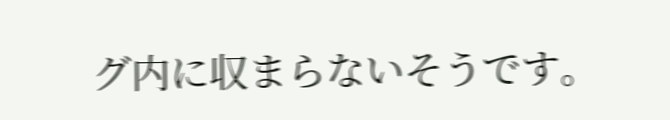グ内に収まらないそうです。